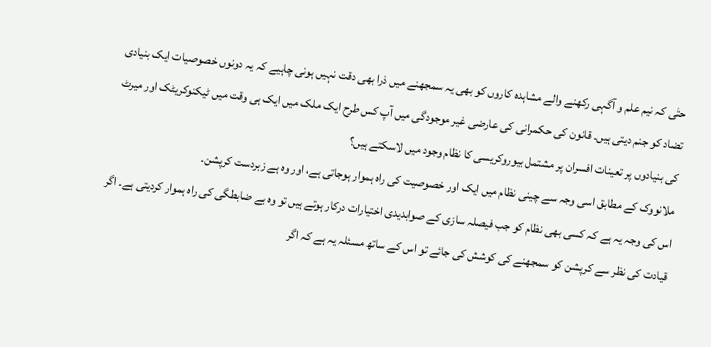حتٰی کہ نیم علم و آگہی رکھنے والے مشاہدہ کاروں کو بھی یہ سمجھنے میں ذرا بھی دقت نہیں ہونی چاہیے کہ یہ دونوں خصوصیات ایک بنیادی تضاد کو جنم دیتی ہیں۔ قانون کی حکمرانی کی عارضی غیر موجودگی میں آپ کس طرح ایک ملک میں ایک ہی وقت میں ٹیکنوکریٹک اور میرٹ کی بنیادوں پر تعینات افسران پر مشتمل بیوروکریسی کا نظام وجود میں لاسکتے ہیں؟
ملانووک کے مطابق اسی وجہ سے چینی نظام میں ایک اور خصوصیت کی راہ ہموار ہوجاتی ہے، اور وہ ہے زبردست کرپشن۔
اس کی وجہ یہ ہے کہ کسی بھی نظام کو جب فیصلہ سازی کے صوابدیدی اختیارات درکار ہوتے ہیں تو وہ بے ضابطگی کی راہ ہموار کردیتی ہے۔ اگر قیادت کی نظر سے کرپشن کو سمجھنے کی کوشش کی جائے تو اس کے ساتھ مسئلہ یہ ہے کہ اگر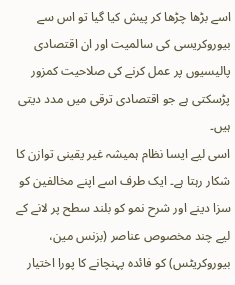اسے بڑھا چڑھا کر پیش کیا گیا تو اس سے بیوروکریسی کی سالمیت اور ان اقتصادی پالیسیوں پر عمل کرنے کی صلاحیت کمزور پڑسکتی ہے جو اقتصادی ترقی میں مدد دیتی ہیں۔
اسی لیے ایسا نظام ہمیشہ غیر یقینی توازن کا شکار رہتا ہے۔ ایک طرف اسے اپنے مخالفین کو سزا دینے اور شرح نمو کو بلند سطح پر لانے کے لیے چند مخصوص عناصر (بزنس مین، بیوروکریٹس) کو فائدہ پہنچانے کا پورا اختیار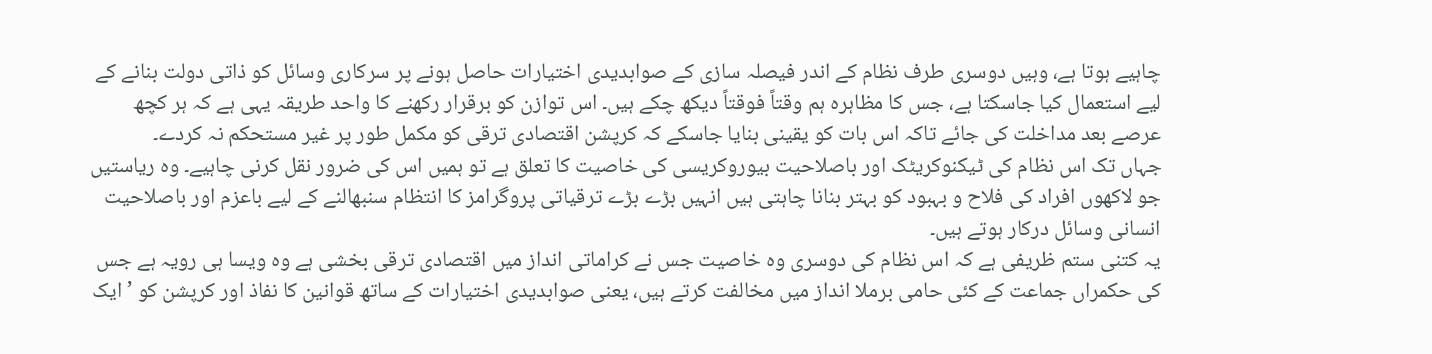چاہیے ہوتا ہے، وہیں دوسری طرف نظام کے اندر فیصلہ سازی کے صوابدیدی اختیارات حاصل ہونے پر سرکاری وسائل کو ذاتی دولت بنانے کے لیے استعمال کیا جاسکتا ہے، جس کا مظاہرہ ہم وقتاً فوقتاً دیکھ چکے ہیں۔ اس توازن کو برقرار رکھنے کا واحد طریقہ یہی ہے کہ ہر کچھ عرصے بعد مداخلت کی جائے تاکہ اس بات کو یقینی بنایا جاسکے کہ کرپشن اقتصادی ترقی کو مکمل طور پر غیر مستحکم نہ کردے۔
جہاں تک اس نظام کی ٹیکنوکریٹک اور باصلاحیت بیوروکریسی کی خاصیت کا تعلق ہے تو ہمیں اس کی ضرور نقل کرنی چاہیے۔ وہ ریاستیں جو لاکھوں افراد کی فلاح و بہبود کو بہتر بنانا چاہتی ہیں انہیں بڑے بڑے ترقیاتی پروگرامز کا انتظام سنبھالنے کے لیے باعزم اور باصلاحیت انسانی وسائل درکار ہوتے ہیں۔
یہ کتنی ستم ظریفی ہے کہ اس نظام کی دوسری وہ خاصیت جس نے کراماتی انداز میں اقتصادی ترقی بخشی ہے وہ ویسا ہی رویہ ہے جس کی حکمراں جماعت کے کئی حامی برملا انداز میں مخالفت کرتے ہیں، یعنی صوابدیدی اختیارات کے ساتھ قوانین کا نفاذ اور کرپشن کو ’ایک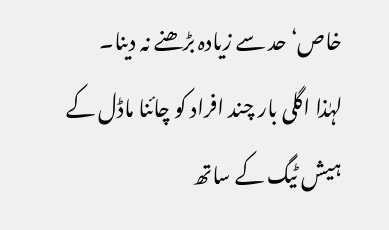خاص‘ حد سے زیادہ بڑھنے نہ دینا۔
لہٰذا اگلی بار چند افراد کو چائنا ماڈل کے ہیش ٹیگ کے ساتھ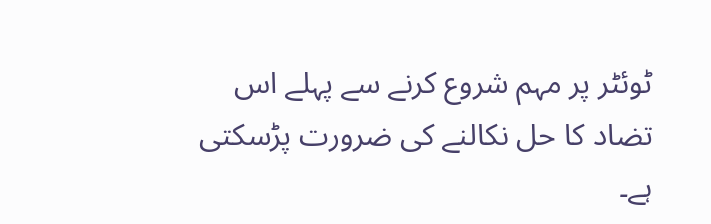ٹوئٹر پر مہم شروع کرنے سے پہلے اس تضاد کا حل نکالنے کی ضرورت پڑسکتی ہے۔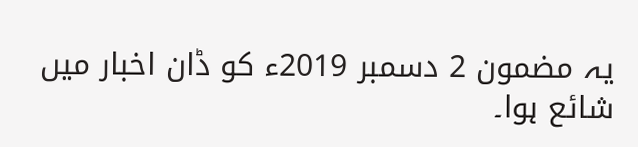یہ مضمون 2 دسمبر 2019ء کو ڈان اخبار میں شائع ہوا۔